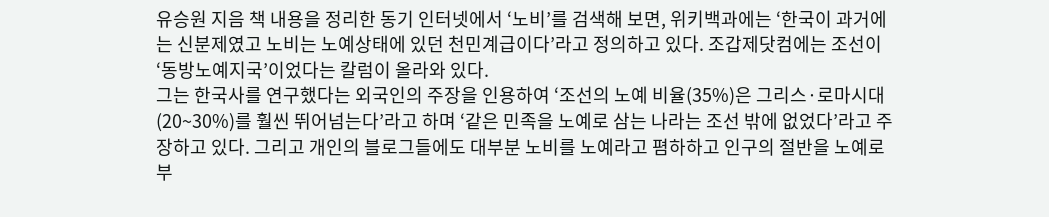유승원 지음 책 내용을 정리한 동기 인터넷에서 ‘노비’를 검색해 보면, 위키백과에는 ‘한국이 과거에는 신분제였고 노비는 노예상태에 있던 천민계급이다’라고 정의하고 있다. 조갑제닷컴에는 조선이 ‘동방노예지국’이었다는 칼럼이 올라와 있다.
그는 한국사를 연구했다는 외국인의 주장을 인용하여 ‘조선의 노예 비율(35%)은 그리스·로마시대(20~30%)를 훨씬 뛰어넘는다’라고 하며 ‘같은 민족을 노예로 삼는 나라는 조선 밖에 없었다’라고 주장하고 있다. 그리고 개인의 블로그들에도 대부분 노비를 노예라고 폄하하고 인구의 절반을 노예로 부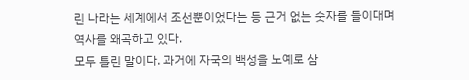린 나라는 세계에서 조선뿐이었다는 등 근거 없는 숫자를 들이대며 역사를 왜곡하고 있다.
모두 틀린 말이다. 과거에 자국의 백성을 노예로 삼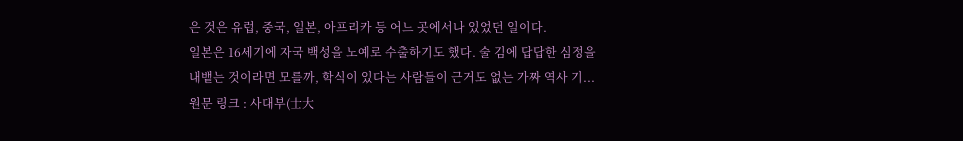은 것은 유럽, 중국, 일본, 아프리카 등 어느 곳에서나 있었던 일이다.
일본은 16세기에 자국 백성을 노예로 수출하기도 했다. 술 김에 답답한 심정을 내뱉는 것이라면 모를까, 학식이 있다는 사람들이 근거도 없는 가짜 역사 기...
원문 링크 : 사대부(士大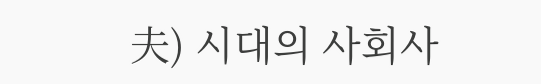夫) 시대의 사회사